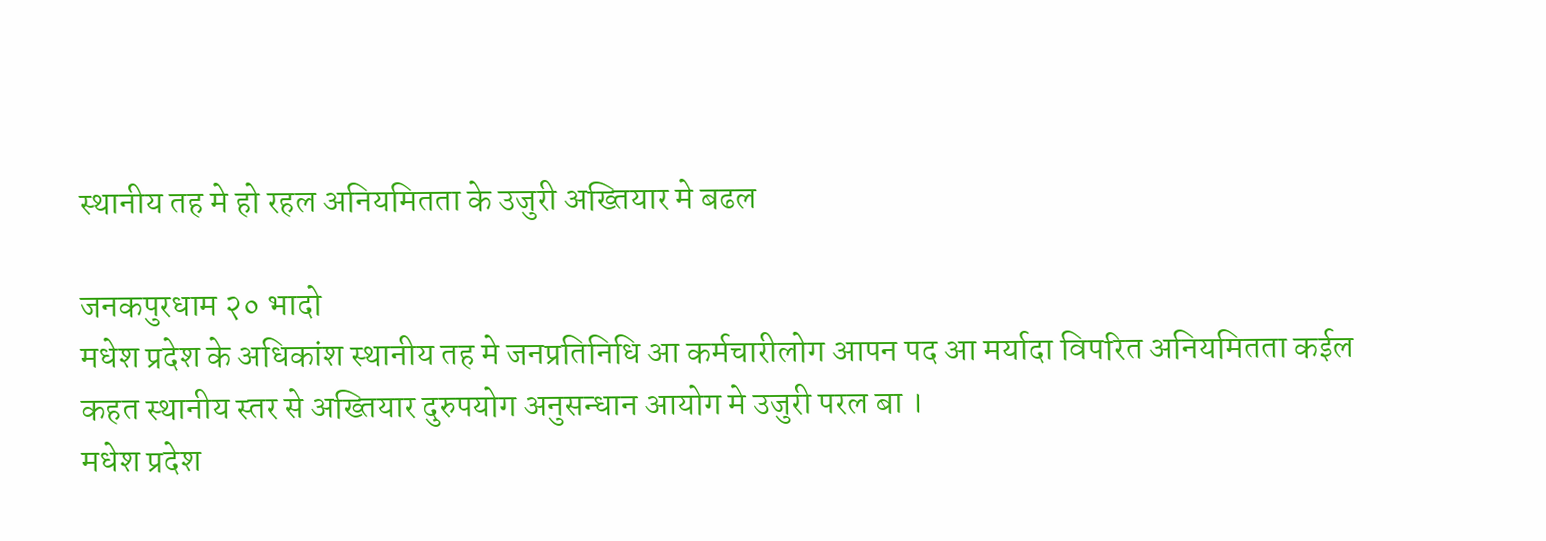स्थानीय तह मे हो रहल अनियमितता के उजुरी अख्तियार मे बढल

जनकपुरधाम २० भादो
मधेश प्रदेश के अधिकांश स्थानीय तह मे जनप्रतिनिधि आ कर्मचारीलोग आपन पद आ मर्यादा विपरित अनियमितता कईल कहत स्थानीय स्तर से अख्तियार दुरुपयोग अनुसन्धान आयोग मे उजुरी परल बा ।
मधेश प्रदेश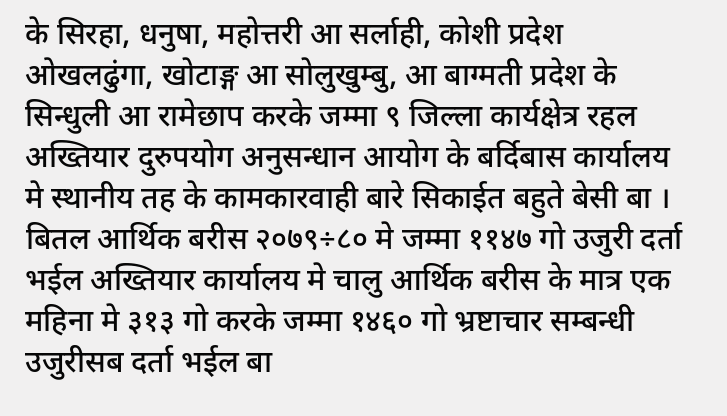के सिरहा, धनुषा, महोत्तरी आ सर्लाही, कोशी प्रदेश ओखलढुंगा, खोटाङ्ग आ सोलुखुम्बु, आ बाग्मती प्रदेश के सिन्धुली आ रामेछाप करके जम्मा ९ जिल्ला कार्यक्षेत्र रहल अख्तियार दुरुपयोग अनुसन्धान आयोग के बर्दिबास कार्यालय मे स्थानीय तह के कामकारवाही बारे सिकाईत बहुते बेसी बा ।
बितल आर्थिक बरीस २०७९÷८० मे जम्मा ११४७ गो उजुरी दर्ता भईल अख्तियार कार्यालय मे चालु आर्थिक बरीस के मात्र एक महिना मे ३१३ गो करके जम्मा १४६० गो भ्रष्टाचार सम्बन्धी उजुरीसब दर्ता भईल बा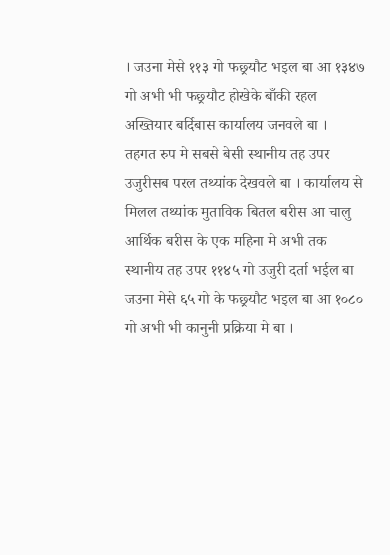। जउना मेसे ११३ गो फछ्र्यौट भइल बा आ १३४७ गो अभी भी फछ्र्यौट होखेके बाँकी रहल अख्तियार बर्दिबास कार्यालय जनवले बा ।
तहगत रुप मे सबसे बेसी स्थानीय तह उपर उजुरीसब परल तथ्यांक देखवले बा । कार्यालय से मिलल तथ्यांक मुताविक बितल बरीस आ चालु आर्थिक बरीस के एक महिना मे अभी तक स्थानीय तह उपर ११४५ गो उजुरी दर्ता भईल बा जउना मेसे ६५ गो के फछ्र्यौट भइल बा आ १०८० गो अभी भी कानुनी प्रक्रिया मे बा ।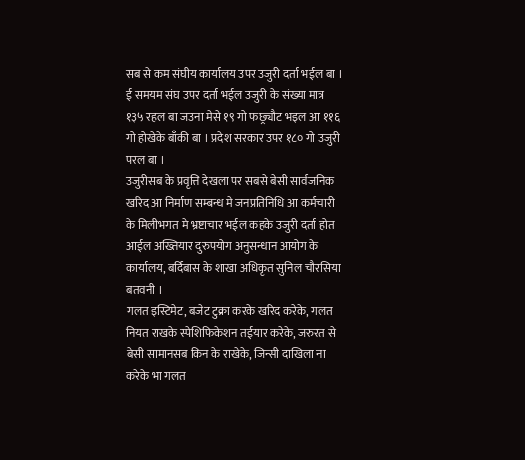सब से कम संघीय कार्यालय उपर उजुरी दर्ता भईल बा । ई समयम संघ उपर दर्ता भईल उजुरी के संख्या मात्र १३५ रहल बा जउना मेसे १९ गो फछ्र्यौट भइल आ ११६ गो होखेके बाँकी बा । प्रदेश सरकार उपर १८० गो उजुरी परल बा ।
उजुरीसब के प्रवृत्ति देखला पर सबसे बेसी सार्वजनिक खरिद आ निर्माण सम्बन्ध मे जनप्रतिनिधि आ कर्मचारी के मिलीभगत मे भ्रष्टाचार भईल कहके उजुरी दर्ता होत आईल अख्तियार दुरुपयोग अनुसन्धान आयोग के कार्यालय, बर्दिबास के शाखा अधिकृत सुनिल चौरसिया बतवनी ।
गलत इस्टिमेट, बजेट टुक्रा करके खरिद करेके, गलत नियत राखके स्पेशिफिकेशन तईयार करेके, जरुरत से बेसी सामानसब किन के राखेके, जिन्सी दाखिला ना करेके भा गलत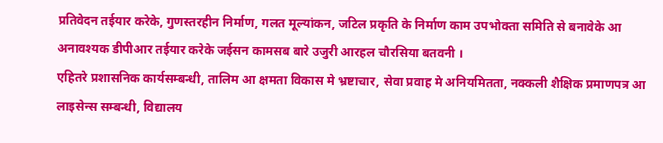प्रतिवेदन तईयार करेके, गुणस्तरहीन निर्माण, गलत मूल्यांकन, जटिल प्रकृति के निर्माण काम उपभोक्ता समिति से बनावेके आ अनावश्यक डीपीआर तईयार करेके जईसन कामसब बारे उजुरी आरहल चौरसिया बतवनी ।
एहितरे प्रशासनिक कार्यसम्बन्धी, तालिम आ क्षमता विकास मे भ्रष्टाचार, सेवा प्रवाह मे अनियमितता, नक्कली शैक्षिक प्रमाणपत्र आ लाइसेन्स सम्बन्धी, विद्यालय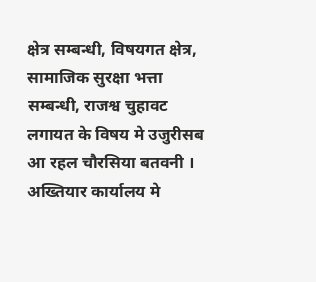क्षेत्र सम्बन्धी, विषयगत क्षेत्र, सामाजिक सुरक्षा भत्ता सम्बन्धी, राजश्व चुहावट लगायत के विषय मे उजुरीसब आ रहल चौरसिया बतवनी ।
अख्तियार कार्यालय मे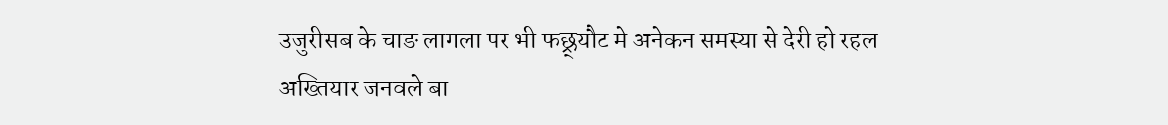उजुरीसब के चाङ लागला पर भी फछ्र्यौट मे अनेकन समस्या से देरी हो रहल अख्तियार जनवले बा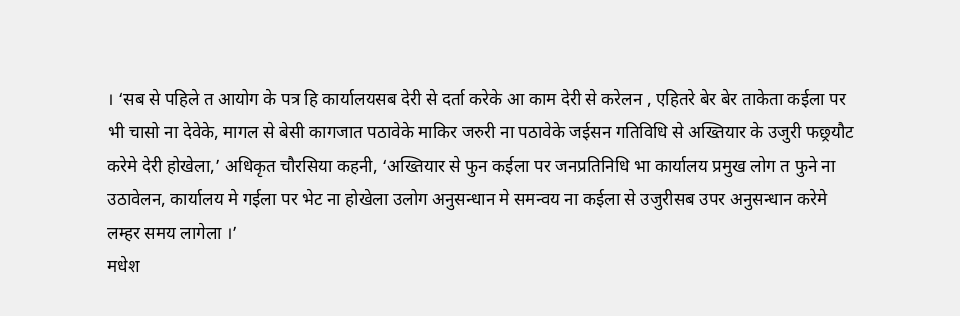। ‘सब से पहिले त आयोग के पत्र हि कार्यालयसब देरी से दर्ता करेके आ काम देरी से करेलन , एहितरे बेर बेर ताकेता कईला पर भी चासो ना देवेके, मागल से बेसी कागजात पठावेके माकिर जरुरी ना पठावेके जईसन गतिविधि से अख्तियार के उजुरी फछ्र्यौट करेमे देरी होखेला,’ अधिकृत चौरसिया कहनी, ‘अख्तियार से फुन कईला पर जनप्रतिनिधि भा कार्यालय प्रमुख लोग त फुने ना उठावेलन, कार्यालय मे गईला पर भेट ना होखेला उलोग अनुसन्धान मे समन्वय ना कईला से उजुरीसब उपर अनुसन्धान करेमे लम्हर समय लागेला ।’
मधेश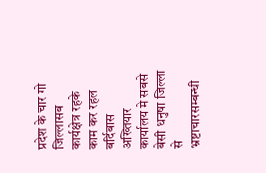प्रदेश के चार गो जिल्लासब कार्यक्षेत्र रहके काम कर रहल बर्दिबास अख्तियार कार्यालय मे सबसे बेसी धनुषा जिल्ला से भ्रष्टाचारसम्बन्धी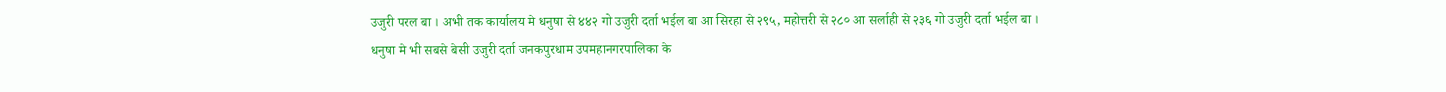उजुरी परल बा । अभी तक कार्यालय मे धनुषा से ४४२ गो उजुरी दर्ता भईल बा आ सिरहा से २९५, महोत्तरी से २८० आ सर्लाही से २३६ गो उजुरी दर्ता भईल बा ।
धनुषा मे भी सबसे बेसी उजुरी दर्ता जनकपुरधाम उपमहानगरपालिका के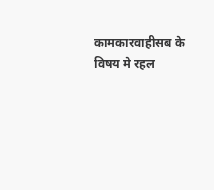कामकारवाहीसब के विषय मे रहल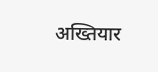अख्तियार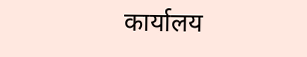कार्यालय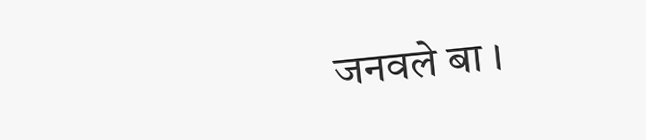जनवले बा ।